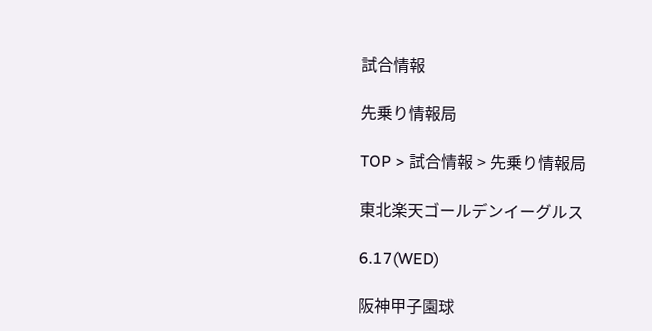試合情報

先乗り情報局

TOP > 試合情報 > 先乗り情報局

東北楽天ゴールデンイーグルス

6.17(WED)

阪神甲子園球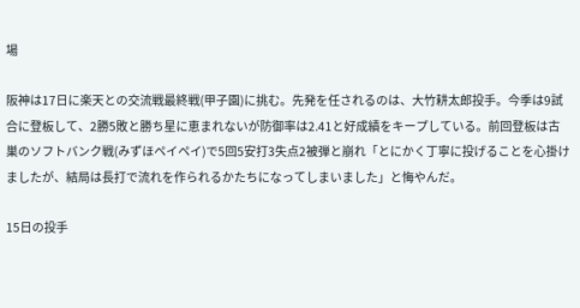場

阪神は17日に楽天との交流戦最終戦(甲子園)に挑む。先発を任されるのは、大竹耕太郎投手。今季は9試合に登板して、2勝5敗と勝ち星に恵まれないが防御率は2.41と好成績をキープしている。前回登板は古巣のソフトバンク戦(みずほペイペイ)で5回5安打3失点2被弾と崩れ「とにかく丁寧に投げることを心掛けましたが、結局は長打で流れを作られるかたちになってしまいました」と悔やんだ。

15日の投手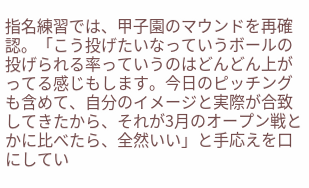指名練習では、甲子園のマウンドを再確認。「こう投げたいなっていうボールの投げられる率っていうのはどんどん上がってる感じもします。今日のピッチングも含めて、自分のイメージと実際が合致してきたから、それが3月のオープン戦とかに比べたら、全然いい」と手応えを口にしてい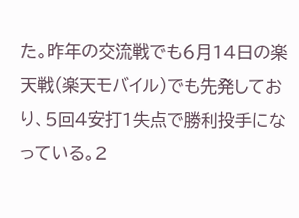た。昨年の交流戦でも6月14日の楽天戦(楽天モバイル)でも先発しており、5回4安打1失点で勝利投手になっている。2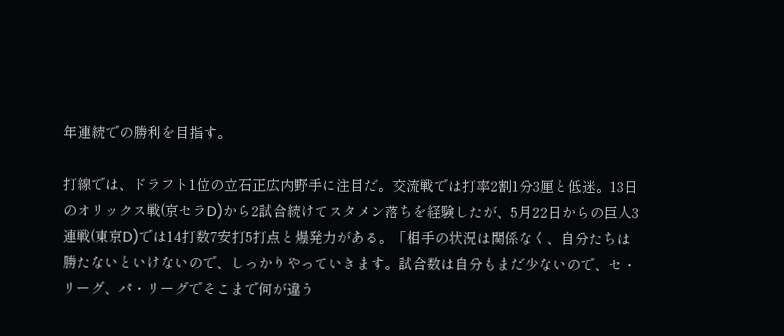年連続での勝利を目指す。

打線では、ドラフト1位の立石正広内野手に注目だ。交流戦では打率2割1分3厘と低迷。13日のオリックス戦(京セラD)から2試合続けてスタメン落ちを経験したが、5月22日からの巨人3連戦(東京D)では14打数7安打5打点と爆発力がある。「相手の状況は関係なく、自分たちは勝たないといけないので、しっかりやっていきます。試合数は自分もまだ少ないので、セ・リーグ、パ・リーグでそこまで何が違う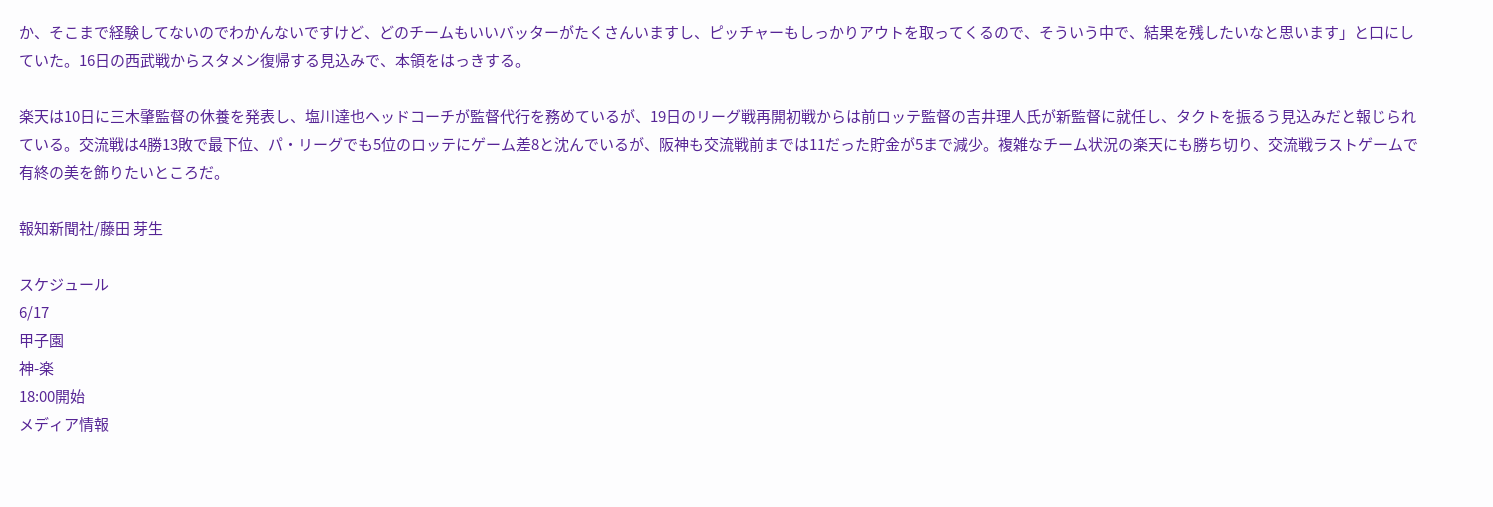か、そこまで経験してないのでわかんないですけど、どのチームもいいバッターがたくさんいますし、ピッチャーもしっかりアウトを取ってくるので、そういう中で、結果を残したいなと思います」と口にしていた。16日の西武戦からスタメン復帰する見込みで、本領をはっきする。

楽天は10日に三木肇監督の休養を発表し、塩川達也ヘッドコーチが監督代行を務めているが、19日のリーグ戦再開初戦からは前ロッテ監督の吉井理人氏が新監督に就任し、タクトを振るう見込みだと報じられている。交流戦は4勝13敗で最下位、パ・リーグでも5位のロッテにゲーム差8と沈んでいるが、阪神も交流戦前までは11だった貯金が5まで減少。複雑なチーム状況の楽天にも勝ち切り、交流戦ラストゲームで有終の美を飾りたいところだ。

報知新聞社/藤田 芽生

スケジュール
6/17
甲子園
神-楽
18:00開始
メディア情報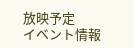放映予定
イベント情報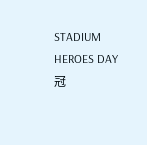STADIUM HEROES DAY
冠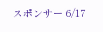スポンサー 6/17